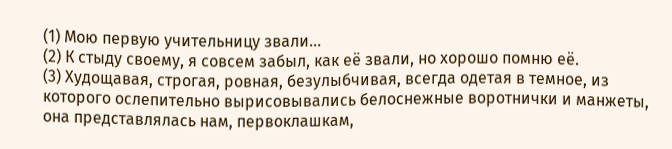(1) Мою первую учительницу звали...
(2) К стыду своему, я совсем забыл, как её звали, но хорошо помню её.
(3) Худощавая, строгая, ровная, безулыбчивая, всегда одетая в темное, из которого ослепительно вырисовывались белоснежные воротнички и манжеты, она представлялась нам, первоклашкам,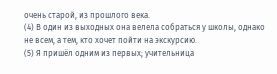очень старой, из прошлого века.
(4) В один из выходных она велела собраться у школы, однако не всем, а тем, кто хочет пойти на экскурсию.
(5) Я пришёл одним из первых; учительница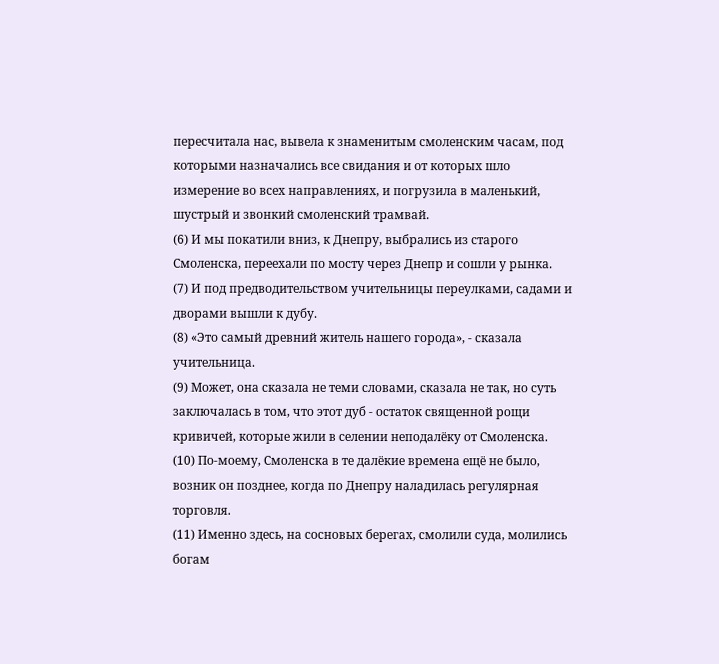пересчитала нас, вывела к знаменитым смоленским часам, под которыми назначались все свидания и от которых шло измерение во всех направлениях, и погрузила в маленький, шустрый и звонкий смоленский трамвай.
(6) И мы покатили вниз, к Днепру, выбрались из старого Смоленска, переехали по мосту через Днепр и сошли у рынка.
(7) И под предводительством учительницы переулками, садами и дворами вышли к дубу.
(8) «Это самый древний житель нашего города», - сказала учительница.
(9) Может, она сказала не теми словами, сказала не так, но суть заключалась в том, что этот дуб - остаток священной рощи кривичей, которые жили в селении неподалёку от Смоленска.
(10) По-моему, Смоленска в те далёкие времена ещё не было, возник он позднее, когда по Днепру наладилась регулярная торговля.
(11) Именно здесь, на сосновых берегах, смолили суда, молились богам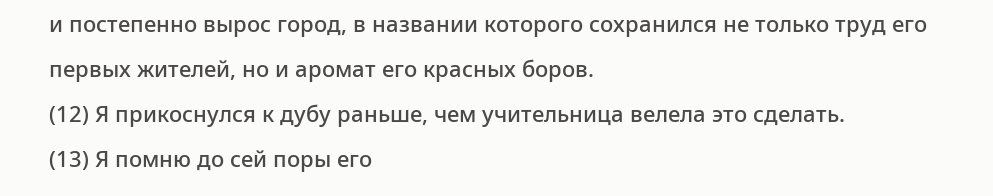и постепенно вырос город, в названии которого сохранился не только труд его первых жителей, но и аромат его красных боров.
(12) Я прикоснулся к дубу раньше, чем учительница велела это сделать.
(13) Я помню до сей поры его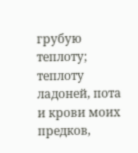грубую теплоту; теплоту ладоней, пота и крови моих предков,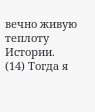вечно живую теплоту Истории.
(14) Тогда я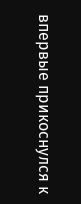впервые прикоснулся к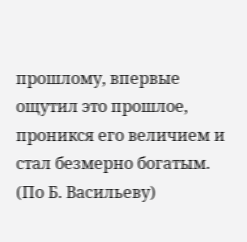прошлому, впервые ощутил это прошлое, проникся его величием и стал безмерно богатым.
(По Б. Васильеву)